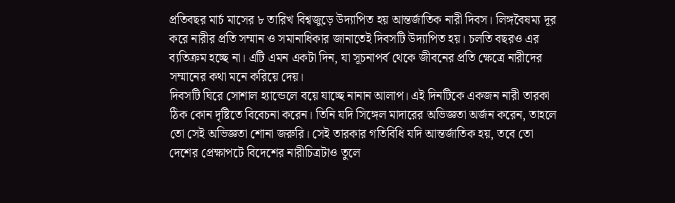প্রতিবছর মার্চ মাসের ৮ তারিখ বিশ্বজুড়ে উদ্যাপিত হয় আন্তর্জাতিক নারী দিবস। লিঙ্গবৈষম্য দূর করে নারীর প্রতি সম্মান ও সমানাধিকার জানাতেই দিবসটি উদ্যাপিত হয়। চলতি বছরও এর ব্যতিক্রম হচ্ছে না। এটি এমন একটা দিন, যা সূচনাপর্ব থেকে জীবনের প্রতি ক্ষেত্রে নারীদের সম্মানের কথা মনে করিয়ে দেয়।
দিবসটি ঘিরে সোশাল হ্যান্ডেলে বয়ে যাচ্ছে নানান আলাপ। এই দিনটিকে একজন নারী তারকা ঠিক কোন দৃষ্টিতে বিবেচনা করেন। তিনি যদি সিঙ্গেল মাদারের অভিজ্ঞতা অর্জন করেন, তাহলে তো সেই অভিজ্ঞতা শোনা জরুরি। সেই তারকার গতিবিধি যদি আন্তর্জাতিক হয়, তবে তো দেশের প্রেক্ষাপটে বিদেশের নারীচিত্রটাও তুলে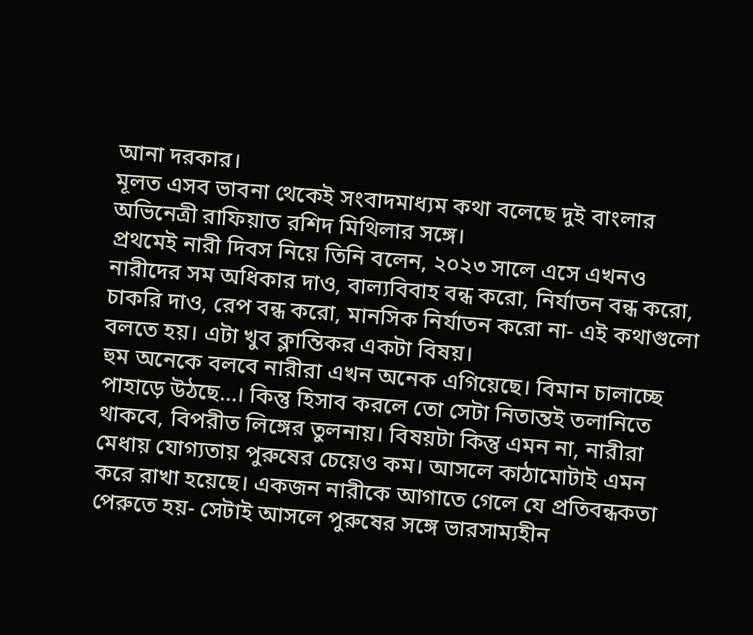আনা দরকার।
মূলত এসব ভাবনা থেকেই সংবাদমাধ্যম কথা বলেছে দুই বাংলার অভিনেত্রী রাফিয়াত রশিদ মিথিলার সঙ্গে।
প্রথমেই নারী দিবস নিয়ে তিনি বলেন, ২০২৩ সালে এসে এখনও নারীদের সম অধিকার দাও, বাল্যবিবাহ বন্ধ করো, নির্যাতন বন্ধ করো, চাকরি দাও, রেপ বন্ধ করো, মানসিক নির্যাতন করো না- এই কথাগুলো বলতে হয়। এটা খুব ক্লান্তিকর একটা বিষয়।
হুম অনেকে বলবে নারীরা এখন অনেক এগিয়েছে। বিমান চালাচ্ছে পাহাড়ে উঠছে…। কিন্তু হিসাব করলে তো সেটা নিতান্তই তলানিতে থাকবে, বিপরীত লিঙ্গের তুলনায়। বিষয়টা কিন্তু এমন না, নারীরা মেধায় যোগ্যতায় পুরুষের চেয়েও কম। আসলে কাঠামোটাই এমন করে রাখা হয়েছে। একজন নারীকে আগাতে গেলে যে প্রতিবন্ধকতা পেরুতে হয়- সেটাই আসলে পুরুষের সঙ্গে ভারসাম্যহীন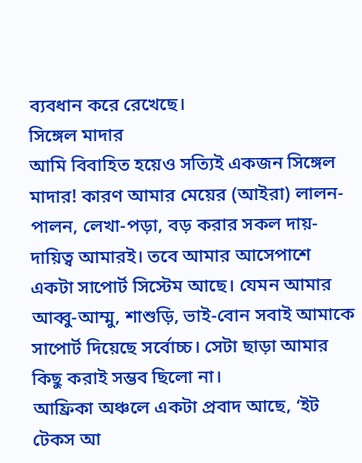ব্যবধান করে রেখেছে।
সিঙ্গেল মাদার
আমি বিবাহিত হয়েও সত্যিই একজন সিঙ্গেল মাদার! কারণ আমার মেয়ের (আইরা) লালন-পালন, লেখা-পড়া, বড় করার সকল দায়-দায়িত্ব আমারই। তবে আমার আসেপাশে একটা সাপোর্ট সিস্টেম আছে। যেমন আমার আব্বু-আম্মু, শাশুড়ি, ভাই-বোন সবাই আমাকে সাপোর্ট দিয়েছে সর্বোচ্চ। সেটা ছাড়া আমার কিছু করাই সম্ভব ছিলো না।
আফ্রিকা অঞ্চলে একটা প্রবাদ আছে, ‘ইট টেকস আ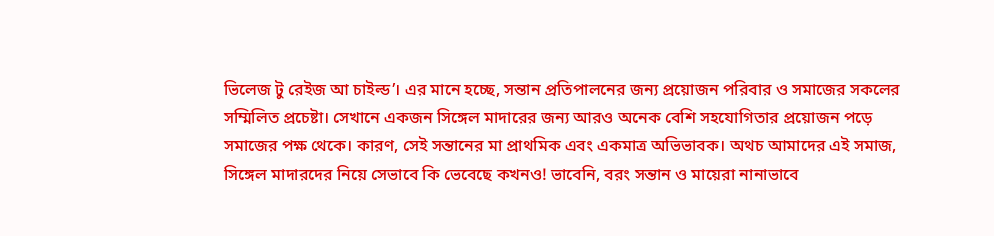ভিলেজ টু রেইজ আ চাইল্ড’। এর মানে হচ্ছে, সন্তান প্রতিপালনের জন্য প্রয়োজন পরিবার ও সমাজের সকলের সম্মিলিত প্রচেষ্টা। সেখানে একজন সিঙ্গেল মাদারের জন্য আরও অনেক বেশি সহযোগিতার প্রয়োজন পড়ে সমাজের পক্ষ থেকে। কারণ, সেই সন্তানের মা প্রাথমিক এবং একমাত্র অভিভাবক। অথচ আমাদের এই সমাজ, সিঙ্গেল মাদারদের নিয়ে সেভাবে কি ভেবেছে কখনও! ভাবেনি, বরং সন্তান ও মায়েরা নানাভাবে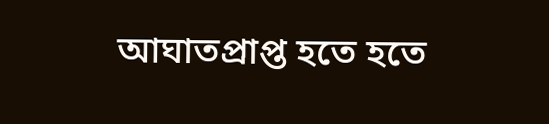আঘাতপ্রাপ্ত হতে হতে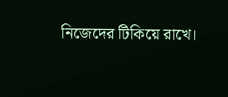নিজেদের টিকিয়ে রাখে।